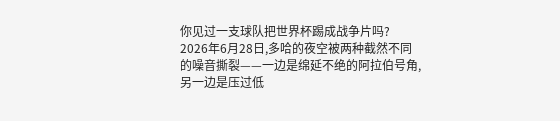你见过一支球队把世界杯踢成战争片吗?
2026年6月28日,多哈的夜空被两种截然不同的噪音撕裂——一边是绵延不绝的阿拉伯号角,另一边是压过低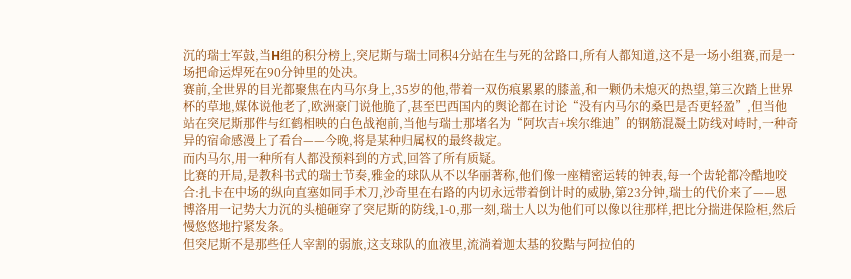沉的瑞士军鼓,当H组的积分榜上,突尼斯与瑞士同积4分站在生与死的岔路口,所有人都知道,这不是一场小组赛,而是一场把命运焊死在90分钟里的处决。
赛前,全世界的目光都聚焦在内马尔身上,35岁的他,带着一双伤痕累累的膝盖,和一颗仍未熄灭的热望,第三次踏上世界杯的草地,媒体说他老了,欧洲豪门说他脆了,甚至巴西国内的舆论都在讨论“没有内马尔的桑巴是否更轻盈”,但当他站在突尼斯那件与红鹤相映的白色战袍前,当他与瑞士那堵名为“阿坎吉+埃尔维迪”的钢筋混凝土防线对峙时,一种奇异的宿命感漫上了看台——今晚,将是某种归属权的最终裁定。
而内马尔,用一种所有人都没预料到的方式,回答了所有质疑。
比赛的开局,是教科书式的瑞士节奏,雅金的球队从不以华丽著称,他们像一座精密运转的钟表,每一个齿轮都冷酷地咬合:扎卡在中场的纵向直塞如同手术刀,沙奇里在右路的内切永远带着倒计时的威胁,第23分钟,瑞士的代价来了——恩博洛用一记势大力沉的头槌砸穿了突尼斯的防线,1-0,那一刻,瑞士人以为他们可以像以往那样,把比分揣进保险柜,然后慢悠悠地拧紧发条。
但突尼斯不是那些任人宰割的弱旅,这支球队的血液里,流淌着迦太基的狡黠与阿拉伯的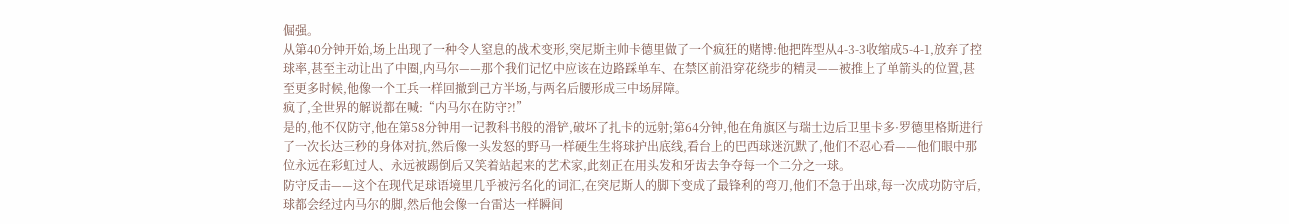倔强。
从第40分钟开始,场上出现了一种令人窒息的战术变形,突尼斯主帅卡德里做了一个疯狂的赌博:他把阵型从4-3-3收缩成5-4-1,放弃了控球率,甚至主动让出了中圈,内马尔——那个我们记忆中应该在边路踩单车、在禁区前沿穿花绕步的精灵——被推上了单箭头的位置,甚至更多时候,他像一个工兵一样回撤到己方半场,与两名后腰形成三中场屏障。
疯了,全世界的解说都在喊:“内马尔在防守?!”
是的,他不仅防守,他在第58分钟用一记教科书般的滑铲,破坏了扎卡的远射;第64分钟,他在角旗区与瑞士边后卫里卡多·罗德里格斯进行了一次长达三秒的身体对抗,然后像一头发怒的野马一样硬生生将球护出底线,看台上的巴西球迷沉默了,他们不忍心看——他们眼中那位永远在彩虹过人、永远被踢倒后又笑着站起来的艺术家,此刻正在用头发和牙齿去争夺每一个二分之一球。
防守反击——这个在现代足球语境里几乎被污名化的词汇,在突尼斯人的脚下变成了最锋利的弯刀,他们不急于出球,每一次成功防守后,球都会经过内马尔的脚,然后他会像一台雷达一样瞬间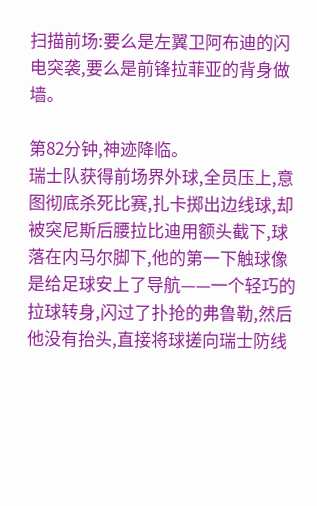扫描前场:要么是左翼卫阿布迪的闪电突袭,要么是前锋拉菲亚的背身做墙。

第82分钟,神迹降临。
瑞士队获得前场界外球,全员压上,意图彻底杀死比赛,扎卡掷出边线球,却被突尼斯后腰拉比迪用额头截下,球落在内马尔脚下,他的第一下触球像是给足球安上了导航——一个轻巧的拉球转身,闪过了扑抢的弗鲁勒,然后他没有抬头,直接将球搓向瑞士防线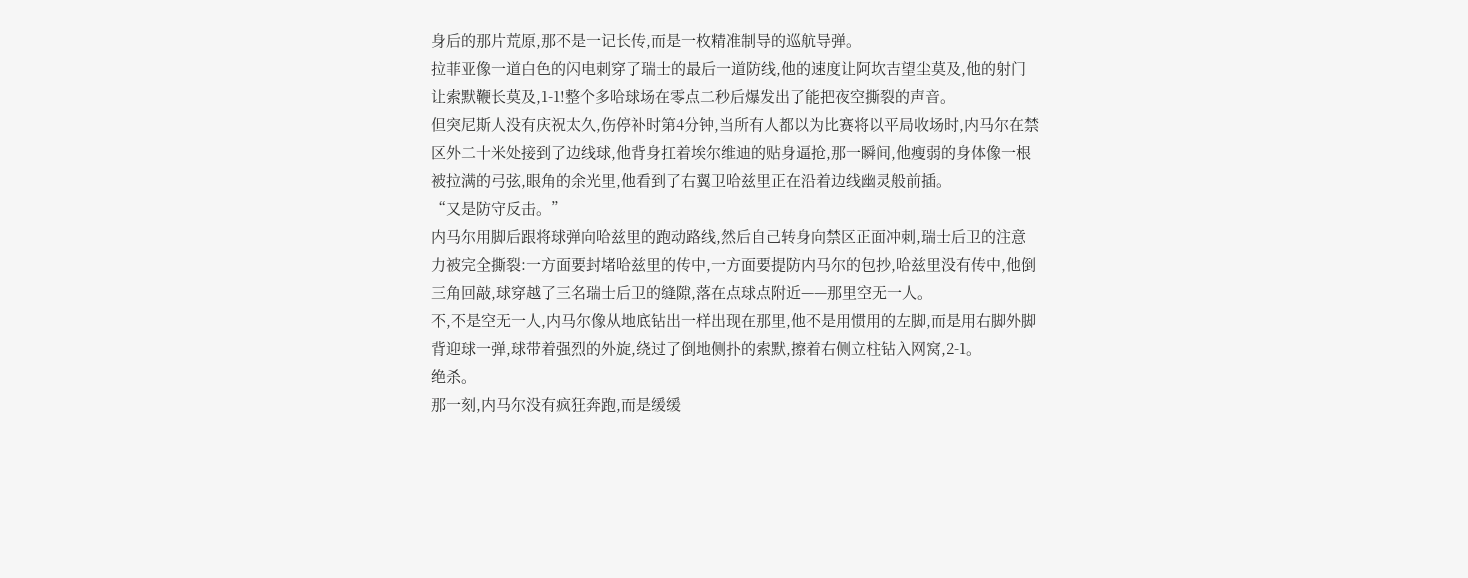身后的那片荒原,那不是一记长传,而是一枚精准制导的巡航导弹。
拉菲亚像一道白色的闪电刺穿了瑞士的最后一道防线,他的速度让阿坎吉望尘莫及,他的射门让索默鞭长莫及,1-1!整个多哈球场在零点二秒后爆发出了能把夜空撕裂的声音。
但突尼斯人没有庆祝太久,伤停补时第4分钟,当所有人都以为比赛将以平局收场时,内马尔在禁区外二十米处接到了边线球,他背身扛着埃尔维迪的贴身逼抢,那一瞬间,他瘦弱的身体像一根被拉满的弓弦,眼角的余光里,他看到了右翼卫哈兹里正在沿着边线幽灵般前插。
“又是防守反击。”
内马尔用脚后跟将球弹向哈兹里的跑动路线,然后自己转身向禁区正面冲刺,瑞士后卫的注意力被完全撕裂:一方面要封堵哈兹里的传中,一方面要提防内马尔的包抄,哈兹里没有传中,他倒三角回敲,球穿越了三名瑞士后卫的缝隙,落在点球点附近——那里空无一人。
不,不是空无一人,内马尔像从地底钻出一样出现在那里,他不是用惯用的左脚,而是用右脚外脚背迎球一弹,球带着强烈的外旋,绕过了倒地侧扑的索默,擦着右侧立柱钻入网窝,2-1。
绝杀。
那一刻,内马尔没有疯狂奔跑,而是缓缓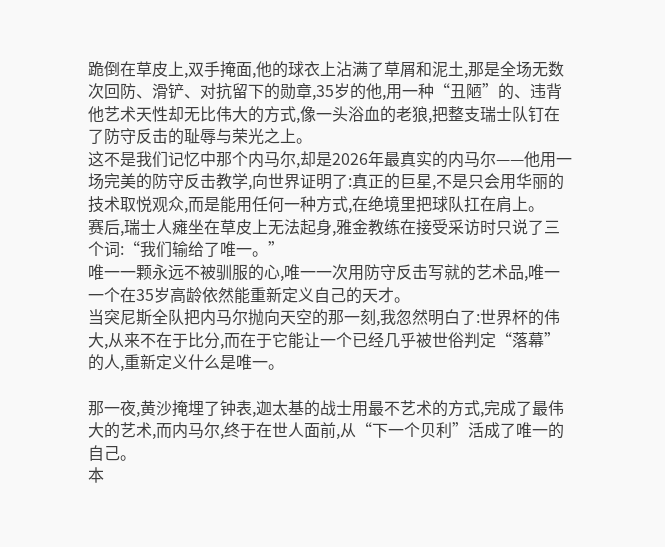跪倒在草皮上,双手掩面,他的球衣上沾满了草屑和泥土,那是全场无数次回防、滑铲、对抗留下的勋章,35岁的他,用一种“丑陋”的、违背他艺术天性却无比伟大的方式,像一头浴血的老狼,把整支瑞士队钉在了防守反击的耻辱与荣光之上。
这不是我们记忆中那个内马尔,却是2026年最真实的内马尔——他用一场完美的防守反击教学,向世界证明了:真正的巨星,不是只会用华丽的技术取悦观众,而是能用任何一种方式,在绝境里把球队扛在肩上。
赛后,瑞士人瘫坐在草皮上无法起身,雅金教练在接受采访时只说了三个词:“我们输给了唯一。”
唯一一颗永远不被驯服的心,唯一一次用防守反击写就的艺术品,唯一一个在35岁高龄依然能重新定义自己的天才。
当突尼斯全队把内马尔抛向天空的那一刻,我忽然明白了:世界杯的伟大,从来不在于比分,而在于它能让一个已经几乎被世俗判定“落幕”的人,重新定义什么是唯一。

那一夜,黄沙掩埋了钟表,迦太基的战士用最不艺术的方式,完成了最伟大的艺术,而内马尔,终于在世人面前,从“下一个贝利”活成了唯一的自己。
本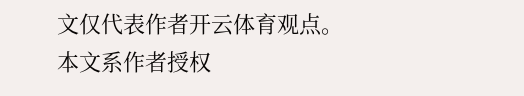文仅代表作者开云体育观点。
本文系作者授权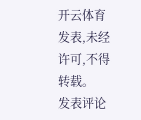开云体育发表,未经许可,不得转载。
发表评论